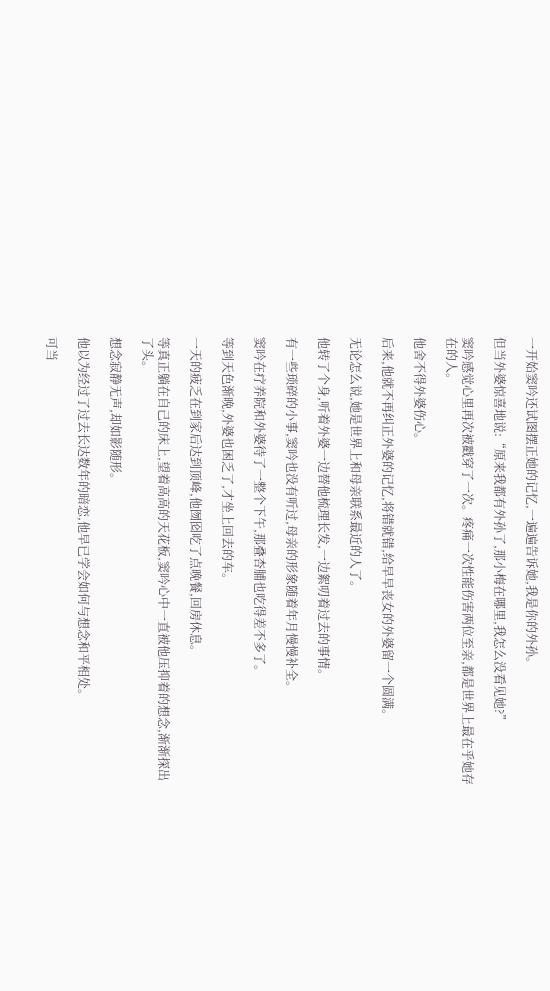一开始窦吟还试图摆正她的记忆,一遍遍告诉她,我是你的外孙。

但当外婆惊喜地说:“原来我都有外孙了,那小梅在哪里,我怎么没看见她?”

窦吟感觉心里再次被戳穿了一次。疼痛一次性能伤害两位至亲,都是世界上最在乎她存在的人。

他舍不得外婆伤心。

后来,他就不再纠正外婆的记忆,将错就错,给早早丧女的外婆留一个圆满。

无论怎么说,她是世界上和母亲联系最近的人了。

他转了个身,听着外婆一边替他梳理长发,一边絮叨着过去的事情。

有一些琐碎的小事,窦吟也没有听过,母亲的形象随着年月慢慢补全。

窦吟在疗养院和外婆待了一整个下午,那叠杏脯也吃得差不多了。

等到天色渐晚,外婆也困乏了,才坐上回去的车。

一天的疲乏在到家后达到顶峰,他囫囵吃了点晚餐,回房休息。

等真正躺在自己的床上,望着高高的天花板,窦吟心中一直被他压抑着的想念,渐渐探出了头。

想念寂静无声,却如影随形。

他以为经过了过去长达数年的暗恋,他早已学会如何与想念和平相处。

可当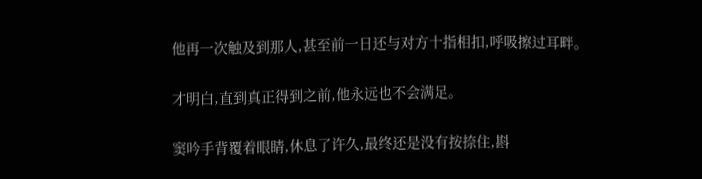他再一次触及到那人,甚至前一日还与对方十指相扣,呼吸擦过耳畔。

才明白,直到真正得到之前,他永远也不会满足。

窦吟手背覆着眼睛,休息了许久,最终还是没有按捺住,斟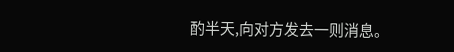酌半天,向对方发去一则消息。